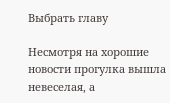Выбрать главу

Несмотря на хорошие новости прогулка вышла невеселая, а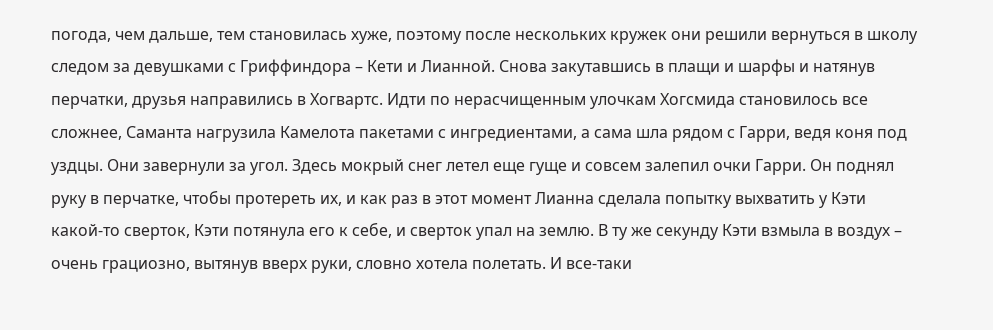погода, чем дальше, тем становилась хуже, поэтому после нескольких кружек они решили вернуться в школу следом за девушками с Гриффиндора – Кети и Лианной. Снова закутавшись в плащи и шарфы и натянув перчатки, друзья направились в Хогвартс. Идти по нерасчищенным улочкам Хогсмида становилось все сложнее, Саманта нагрузила Камелота пакетами с ингредиентами, а сама шла рядом с Гарри, ведя коня под уздцы. Они завернули за угол. Здесь мокрый снег летел еще гуще и совсем залепил очки Гарри. Он поднял руку в перчатке, чтобы протереть их, и как раз в этот момент Лианна сделала попытку выхватить у Кэти какой-то сверток, Кэти потянула его к себе, и сверток упал на землю. В ту же секунду Кэти взмыла в воздух – очень грациозно, вытянув вверх руки, словно хотела полетать. И все-таки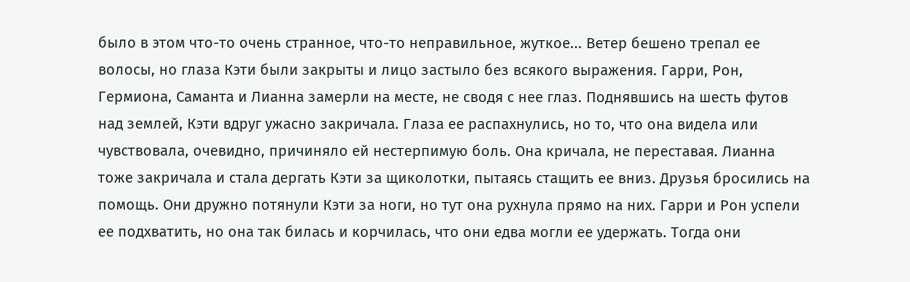было в этом что-то очень странное, что-то неправильное, жуткое... Ветер бешено трепал ее волосы, но глаза Кэти были закрыты и лицо застыло без всякого выражения. Гарри, Рон, Гермиона, Саманта и Лианна замерли на месте, не сводя с нее глаз. Поднявшись на шесть футов над землей, Кэти вдруг ужасно закричала. Глаза ее распахнулись, но то, что она видела или чувствовала, очевидно, причиняло ей нестерпимую боль. Она кричала, не переставая. Лианна тоже закричала и стала дергать Кэти за щиколотки, пытаясь стащить ее вниз. Друзья бросились на помощь. Они дружно потянули Кэти за ноги, но тут она рухнула прямо на них. Гарри и Рон успели ее подхватить, но она так билась и корчилась, что они едва могли ее удержать. Тогда они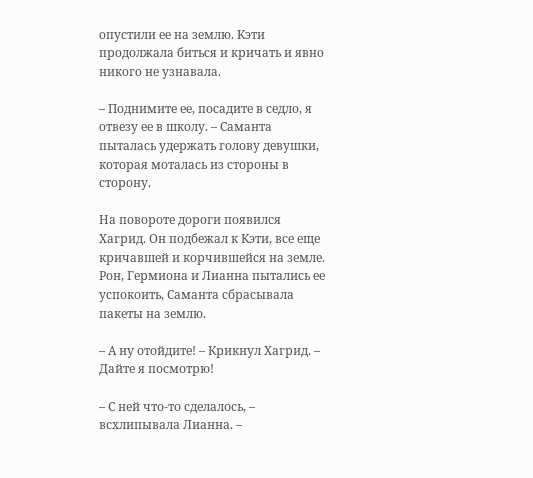опустили ее на землю. Кэти продолжала биться и кричать и явно никого не узнавала.

– Поднимите ее, посадите в седло, я отвезу ее в школу. – Саманта пыталась удержать голову девушки, которая моталась из стороны в сторону.

На повороте дороги появился Хагрид. Он подбежал к Кэти, все еще кричавшей и корчившейся на земле. Рон, Гермиона и Лианна пытались ее успокоить, Саманта сбрасывала пакеты на землю.

– А ну отойдите! – Крикнул Хагрид. – Дайте я посмотрю!

– С ней что-то сделалось, – всхлипывала Лианна. –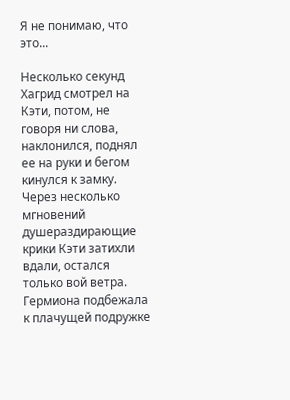Я не понимаю, что это...

Несколько секунд Хагрид смотрел на Кэти, потом, не говоря ни слова, наклонился, поднял ее на руки и бегом кинулся к замку. Через несколько мгновений душераздирающие крики Кэти затихли вдали, остался только вой ветра. Гермиона подбежала к плачущей подружке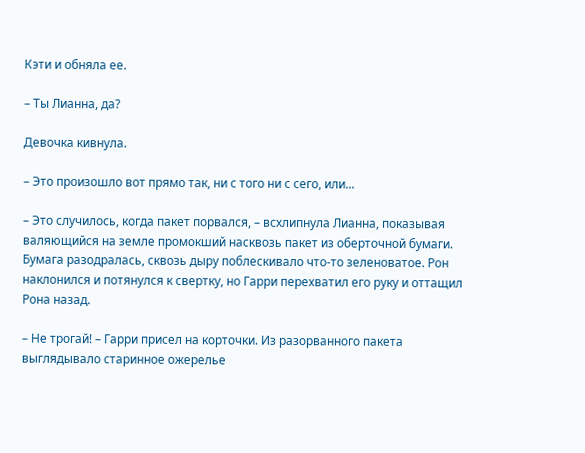Кэти и обняла ее.

– Ты Лианна, да?

Девочка кивнула.

– Это произошло вот прямо так, ни с того ни с сего, или...

– Это случилось, когда пакет порвался, – всхлипнула Лианна, показывая валяющийся на земле промокший насквозь пакет из оберточной бумаги. Бумага разодралась, сквозь дыру поблескивало что-то зеленоватое. Рон наклонился и потянулся к свертку, но Гарри перехватил его руку и оттащил Рона назад.

– Не трогай! – Гарри присел на корточки. Из разорванного пакета выглядывало старинное ожерелье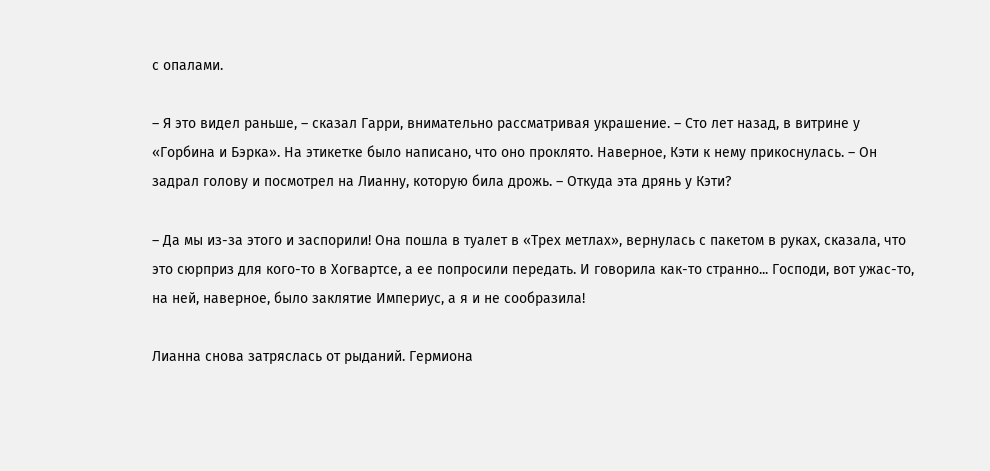с опалами.

– Я это видел раньше, – сказал Гарри, внимательно рассматривая украшение. – Сто лет назад, в витрине у «Горбина и Бэрка». На этикетке было написано, что оно проклято. Наверное, Кэти к нему прикоснулась. – Он задрал голову и посмотрел на Лианну, которую била дрожь. – Откуда эта дрянь у Кэти?

– Да мы из-за этого и заспорили! Она пошла в туалет в «Трех метлах», вернулась с пакетом в руках, сказала, что это сюрприз для кого-то в Хогвартсе, а ее попросили передать. И говорила как-то странно... Господи, вот ужас-то, на ней, наверное, было заклятие Империус, а я и не сообразила!

Лианна снова затряслась от рыданий. Гермиона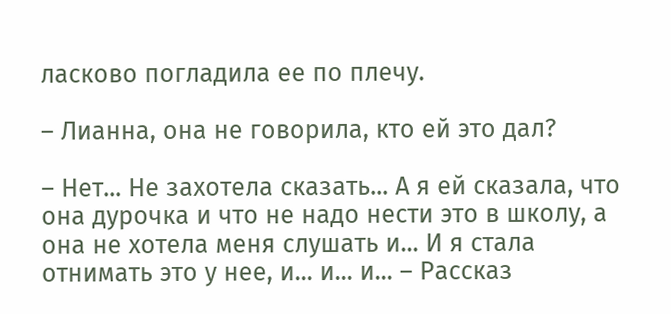ласково погладила ее по плечу.

– Лианна, она не говорила, кто ей это дал?

– Нет... Не захотела сказать... А я ей сказала, что она дурочка и что не надо нести это в школу, а она не хотела меня слушать и... И я стала отнимать это у нее, и... и... и... – Рассказ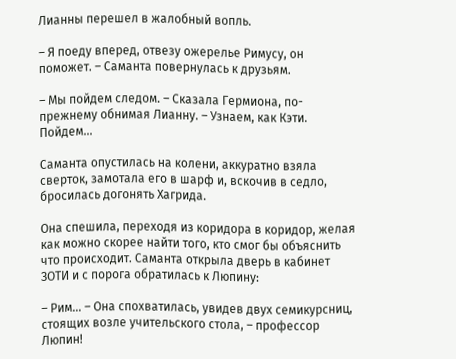Лианны перешел в жалобный вопль.

– Я поеду вперед, отвезу ожерелье Римусу, он поможет. – Саманта повернулась к друзьям.

– Мы пойдем следом. – Сказала Гермиона, по-прежнему обнимая Лианну. – Узнаем, как Кэти. Пойдем...

Саманта опустилась на колени, аккуратно взяла сверток, замотала его в шарф и, вскочив в седло, бросилась догонять Хагрида.

Она спешила, переходя из коридора в коридор, желая как можно скорее найти того, кто смог бы объяснить что происходит. Саманта открыла дверь в кабинет ЗОТИ и с порога обратилась к Люпину:

– Рим… – Она спохватилась, увидев двух семикурсниц, стоящих возле учительского стола, – профессор Люпин!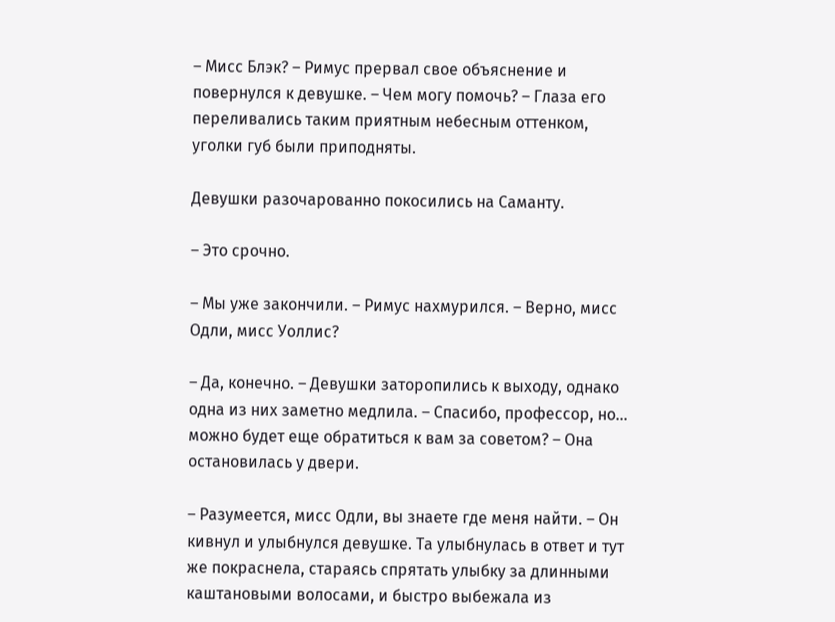– Мисс Блэк? – Римус прервал свое объяснение и повернулся к девушке. – Чем могу помочь? – Глаза его переливались таким приятным небесным оттенком, уголки губ были приподняты.

Девушки разочарованно покосились на Саманту.

– Это срочно.

– Мы уже закончили. – Римус нахмурился. – Верно, мисс Одли, мисс Уоллис?

– Да, конечно. – Девушки заторопились к выходу, однако одна из них заметно медлила. – Спасибо, профессор, но… можно будет еще обратиться к вам за советом? – Она остановилась у двери.

– Разумеется, мисс Одли, вы знаете где меня найти. – Он кивнул и улыбнулся девушке. Та улыбнулась в ответ и тут же покраснела, стараясь спрятать улыбку за длинными каштановыми волосами, и быстро выбежала из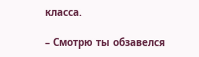класса.

– Смотрю ты обзавелся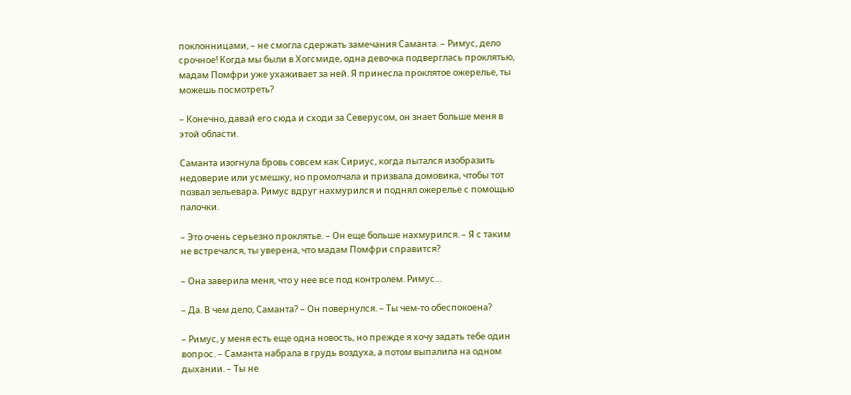поклонницами, – не смогла сдержать замечания Саманта. – Римус, дело срочное! Когда мы были в Хогсмиде, одна девочка подверглась проклятью, мадам Помфри уже ухаживает за ней. Я принесла проклятое ожерелье, ты можешь посмотреть?

– Конечно, давай его сюда и сходи за Северусом, он знает больше меня в этой области.

Саманта изогнула бровь совсем как Сириус, когда пытался изобразить недоверие или усмешку, но промолчала и призвала домовика, чтобы тот позвал зельевара. Римус вдруг нахмурился и поднял ожерелье с помощью палочки.

– Это очень серьезно проклятье. – Он еще больше нахмурился. – Я с таким не встречался, ты уверена, что мадам Помфри справится?

– Она заверила меня, что у нее все под контролем. Римус…

– Да. В чем дело, Саманта? – Он повернулся. – Ты чем-то обеспокоена?

– Римус, у меня есть еще одна новость, но прежде я хочу задать тебе один вопрос. – Саманта набрала в грудь воздуха, а потом выпалила на одном дыхании. – Ты не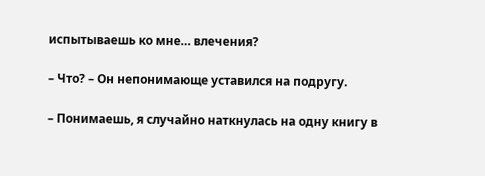испытываешь ко мне… влечения?

– Что? – Он непонимающе уставился на подругу.

– Понимаешь, я случайно наткнулась на одну книгу в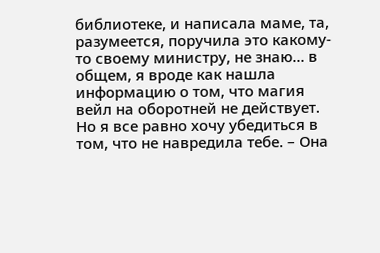библиотеке, и написала маме, та, разумеется, поручила это какому-то своему министру, не знаю… в общем, я вроде как нашла информацию о том, что магия вейл на оборотней не действует. Но я все равно хочу убедиться в том, что не навредила тебе. – Она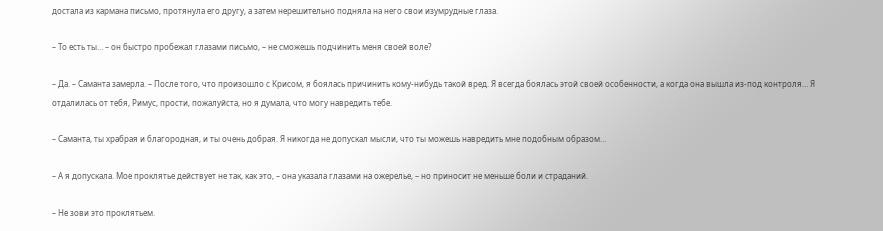достала из кармана письмо, протянула его другу, а затем нерешительно подняла на него свои изумрудные глаза.

– То есть ты… – он быстро пробежал глазами письмо, – не сможешь подчинить меня своей воле?

– Да. – Саманта замерла. – После того, что произошло с Крисом, я боялась причинить кому-нибудь такой вред. Я всегда боялась этой своей особенности, а когда она вышла из-под контроля… Я отдалилась от тебя, Римус, прости, пожалуйста, но я думала, что могу навредить тебе.

– Саманта, ты храбрая и благородная, и ты очень добрая. Я никогда не допускал мысли, что ты можешь навредить мне подобным образом…

– А я допускала. Мое проклятье действует не так, как это, – она указала глазами на ожерелье, – но приносит не меньше боли и страданий.

– Не зови это проклятьем.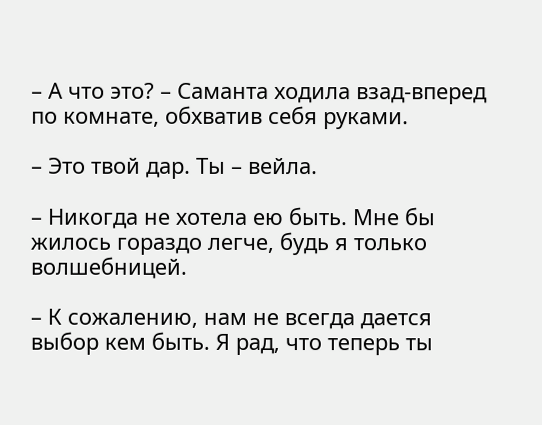– А что это? – Саманта ходила взад-вперед по комнате, обхватив себя руками.

– Это твой дар. Ты – вейла.

– Никогда не хотела ею быть. Мне бы жилось гораздо легче, будь я только волшебницей.

– К сожалению, нам не всегда дается выбор кем быть. Я рад, что теперь ты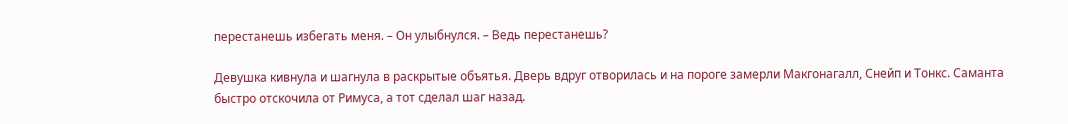перестанешь избегать меня. – Он улыбнулся. – Ведь перестанешь?

Девушка кивнула и шагнула в раскрытые объятья. Дверь вдруг отворилась и на пороге замерли Макгонагалл, Снейп и Тонкс. Саманта быстро отскочила от Римуса, а тот сделал шаг назад.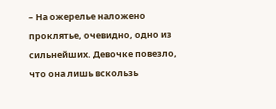– На ожерелье наложено проклятье, очевидно, одно из сильнейших. Девочке повезло, что она лишь вскользь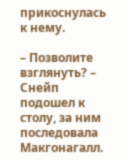прикоснулась к нему.

– Позволите взглянуть? – Снейп подошел к столу, за ним последовала Макгонагалл.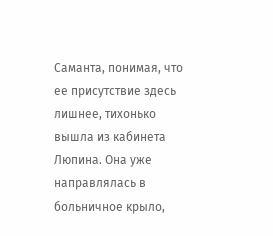Саманта, понимая, что ее присутствие здесь лишнее, тихонько вышла из кабинета Люпина. Она уже направлялась в больничное крыло,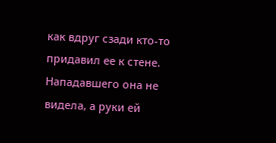как вдруг сзади кто-то придавил ее к стене. Нападавшего она не видела, а руки ей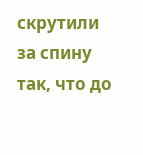скрутили за спину так, что до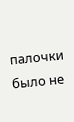палочки было не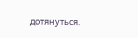дотянуться.